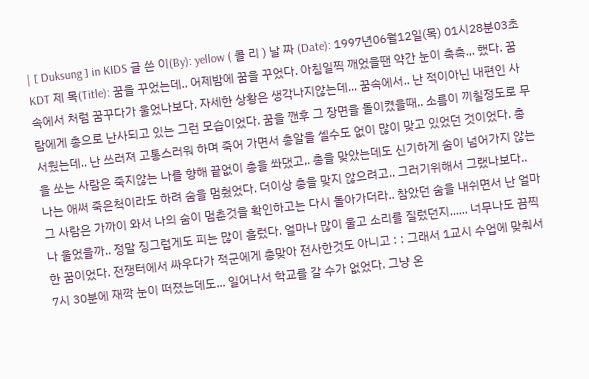| [ Duksung ] in KIDS 글 쓴 이(By): yellow ( 콜 리 ) 날 짜 (Date): 1997년06월12일(목) 01시28분03초 KDT 제 목(Title): 꿈을 꾸었는데.. 어제밤에 꿈을 꾸었다. 아침일찍 깨었을땐 약간 눈이 촉촉.,. 했다. 꿈속에서 처럼 꿈꾸다가 울었나보다. 자세한 상황은 생각나지않는데... 꿈속에서.. 난 적이아닌 내편인 사람에게 총으로 난사되고 있는 그런 모습이었다. 꿈을 깬후 그 장면을 돌이켰을때.. 소름이 끼칠정도로 무서웠는데.. 난 쓰러져 고통스러워 하며 죽어 가면서 총알을 셀수도 없이 많이 맞고 있었던 것이었다. 총을 쏘는 사람은 죽지않는 나를 향해 끝없이 총을 쏴댔고,. 총을 맞았는데도 신기하게 숨이 넘어가지 않는 나는 애써 죽은척이라도 하려 숨을 멈췄었다. 더이상 총을 맞지 않으려고.. 그러기위해서 그랬나보다.. 그 사람은 가까이 와서 나의 숨이 멈춘것을 확인하고는 다시 돌아가더라.. 참았던 숨을 내쉬면서 난 얼마나 울었을까.. 정말 징그럽게도 피는 많이 흘렀다. 얼마나 많이 울고 소리를 질렀던지...... 너무나도 끔찍한 꿈이었다. 전쟁터에서 싸우다가 적군에게 총맞아 전사한것도 아니고 : : 그래서 1교시 수업에 맞춰서 7시 30분에 재깍 눈이 떠졌는데도... 일어나서 학교를 갈 수가 없었다. 그냥 온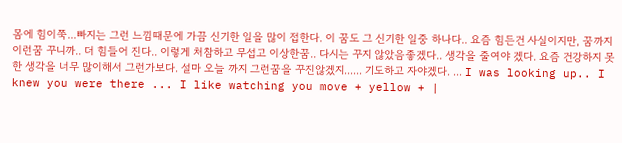몸에 힘이쭉...빠지는 그런 느낌때문에 가끔 신기한 일을 많이 접한다. 이 꿈도 그 신기한 일중 하나다.. 요즘 힘든건 사실이지만, 꿈까지 이런꿈 꾸니까.. 더 힘들어 진다.. 이렇게 처참하고 무섭고 이상한꿈.. 다시는 꾸지 않았음좋겠다.. 생각을 줄여야 겠다. 요즘 건강하지 못한 생각을 너무 많이해서 그런가보다. 설마 오늘 까지 그런꿈을 꾸진않겠지...... 기도하고 자야겠다. ... I was looking up.. I knew you were there ... I like watching you move + yellow + |